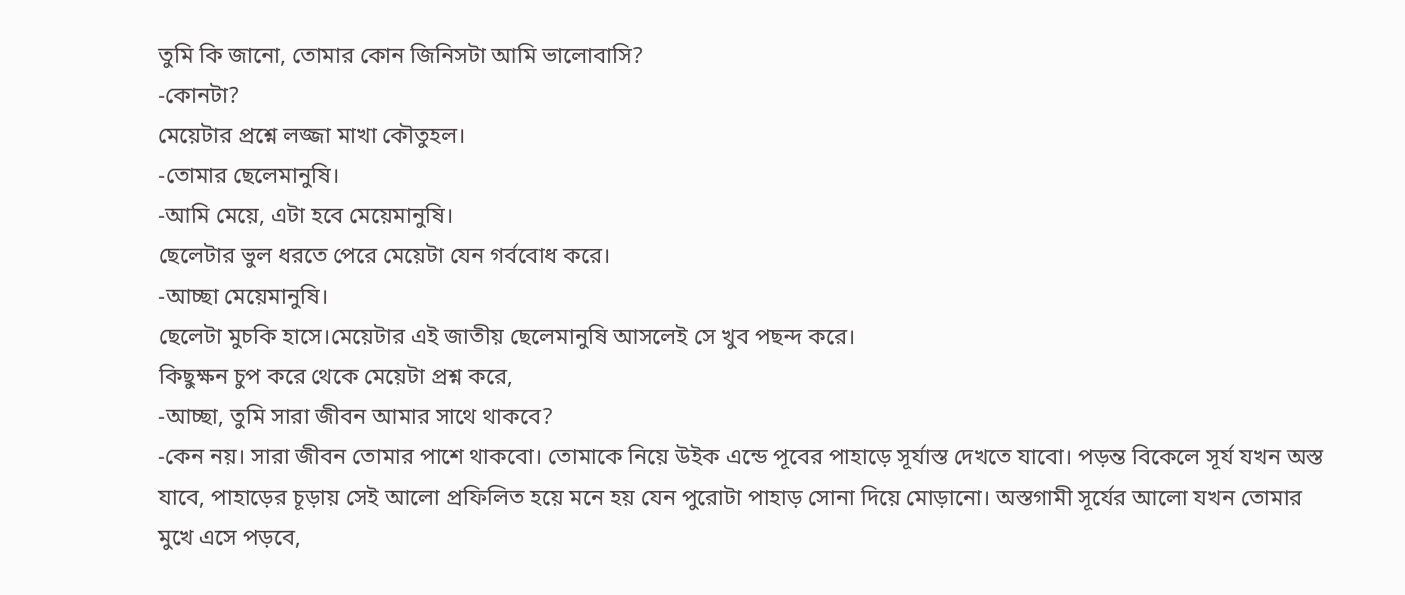তুমি কি জানো, তোমার কোন জিনিসটা আমি ভালোবাসি?
-কোনটা?
মেয়েটার প্রশ্নে লজ্জা মাখা কৌতুহল।
-তোমার ছেলেমানুষি।
-আমি মেয়ে, এটা হবে মেয়েমানুষি।
ছেলেটার ভুল ধরতে পেরে মেয়েটা যেন গর্ববোধ করে।
-আচ্ছা মেয়েমানুষি।
ছেলেটা মুচকি হাসে।মেয়েটার এই জাতীয় ছেলেমানুষি আসলেই সে খুব পছন্দ করে।
কিছুক্ষন চুপ করে থেকে মেয়েটা প্রশ্ন করে,
-আচ্ছা, তুমি সারা জীবন আমার সাথে থাকবে?
-কেন নয়। সারা জীবন তোমার পাশে থাকবো। তোমাকে নিয়ে উইক এন্ডে পূবের পাহাড়ে সূর্যাস্ত দেখতে যাবো। পড়ন্ত বিকেলে সূর্য যখন অস্ত যাবে, পাহাড়ের চূড়ায় সেই আলো প্রফিলিত হয়ে মনে হয় যেন পুরোটা পাহাড় সোনা দিয়ে মোড়ানো। অস্তগামী সূর্যের আলো যখন তোমার মুখে এসে পড়বে,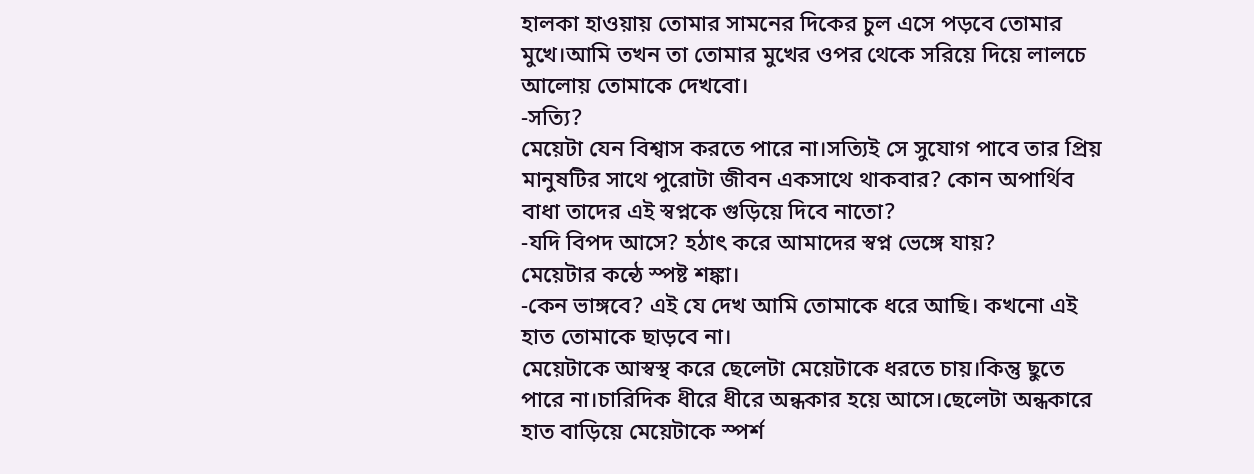হালকা হাওয়ায় তোমার সামনের দিকের চুল এসে পড়বে তোমার মুখে।আমি তখন তা তোমার মুখের ওপর থেকে সরিয়ে দিয়ে লালচে আলোয় তোমাকে দেখবো।
-সত্যি?
মেয়েটা যেন বিশ্বাস করতে পারে না।সত্যিই সে সুযোগ পাবে তার প্রিয় মানুষটির সাথে পুরোটা জীবন একসাথে থাকবার? কোন অপার্থিব বাধা তাদের এই স্বপ্নকে গুড়িয়ে দিবে নাতো?
-যদি বিপদ আসে? হঠাৎ করে আমাদের স্বপ্ন ভেঙ্গে যায়?
মেয়েটার কন্ঠে স্পষ্ট শঙ্কা।
-কেন ভাঙ্গবে? এই যে দেখ আমি তোমাকে ধরে আছি। কখনো এই হাত তোমাকে ছাড়বে না।
মেয়েটাকে আস্বস্থ করে ছেলেটা মেয়েটাকে ধরতে চায়।কিন্তু ছুতে পারে না।চারিদিক ধীরে ধীরে অন্ধকার হয়ে আসে।ছেলেটা অন্ধকারে হাত বাড়িয়ে মেয়েটাকে স্পর্শ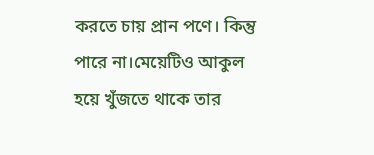করতে চায় প্রান পণে। কিন্তু পারে না।মেয়েটিও আকুল হয়ে খুঁজতে থাকে তার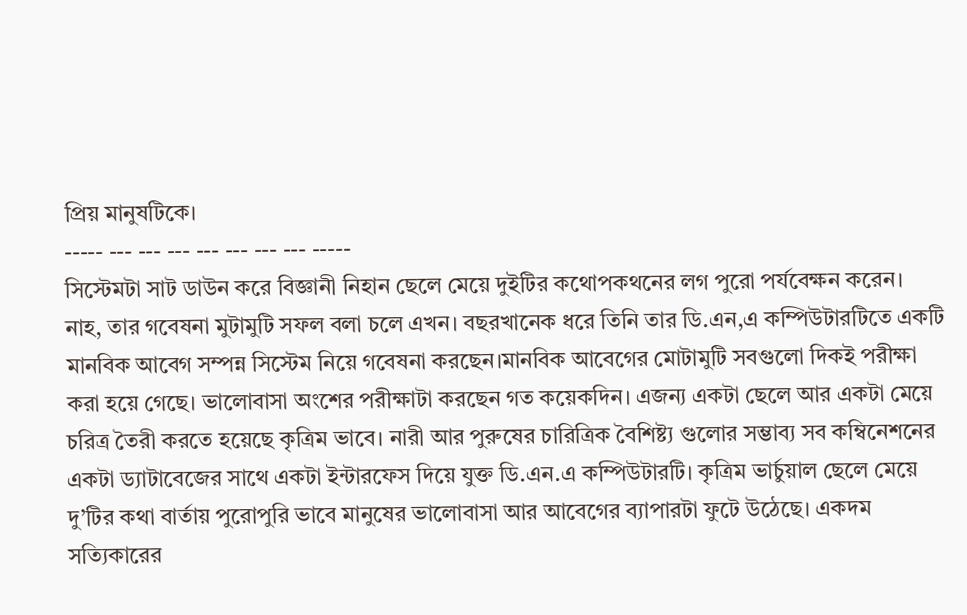প্রিয় মানুষটিকে।
----- --- --- --- --- --- --- --- -----
সিস্টেমটা সাট ডাউন করে বিজ্ঞানী নিহান ছেলে মেয়ে দুইটির কথোপকথনের লগ পুরো পর্যবেক্ষন করেন। নাহ, তার গবেষনা মুটামুটি সফল বলা চলে এখন। বছরখানেক ধরে তিনি তার ডি.এন,এ কম্পিউটারটিতে একটি মানবিক আবেগ সম্পন্ন সিস্টেম নিয়ে গবেষনা করছেন।মানবিক আবেগের মোটামুটি সবগুলো দিকই পরীক্ষা করা হয়ে গেছে। ভালোবাসা অংশের পরীক্ষাটা করছেন গত কয়েকদিন। এজন্য একটা ছেলে আর একটা মেয়ে চরিত্র তৈরী করতে হয়েছে কৃত্রিম ভাবে। নারী আর পুরুষের চারিত্রিক বৈশিষ্ট্য গুলোর সম্ভাব্য সব কম্বিনেশনের একটা ড্যাটাবেজের সাথে একটা ইন্টারফেস দিয়ে যুক্ত ডি.এন.এ কম্পিউটারটি। কৃত্রিম ভার্চুয়াল ছেলে মেয়ে দু’টির কথা বার্তায় পুরোপুরি ভাবে মানুষের ভালোবাসা আর আবেগের ব্যাপারটা ফুটে উঠেছে। একদম সত্যিকারের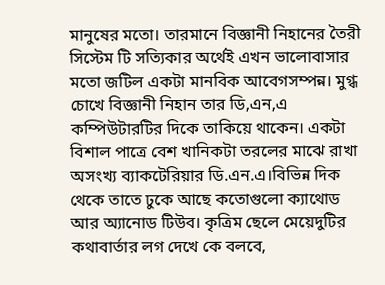মানুষের মতো। তারমানে বিজ্ঞানী নিহানের তৈরী সিস্টেম টি সত্যিকার অর্থেই এখন ভালোবাসার মতো জটিল একটা মানবিক আবেগসম্পন্ন। মুগ্ধ চোখে বিজ্ঞানী নিহান তার ডি,এন,এ কম্পিউটারটির দিকে তাকিয়ে থাকেন। একটা বিশাল পাত্রে বেশ খানিকটা তরলের মাঝে রাখা অসংখ্য ব্যাকটেরিয়ার ডি.এন.এ।বিভিন্ন দিক থেকে তাতে ঢুকে আছে কতোগুলো ক্যাথোড আর অ্যানোড টিউব। কৃত্রিম ছেলে মেয়েদুটির কথাবার্তার লগ দেখে কে বলবে,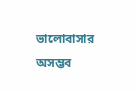ভালোবাসার অসম্ভব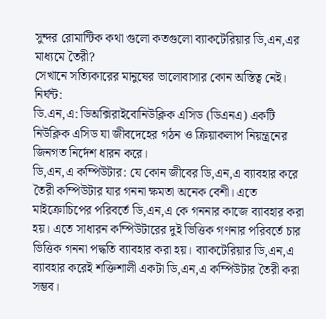সুন্দর রোমান্টিক কথা গুলো কতগুলো ব্যাকটেরিয়ার ডি,এন,এর মাধ্যমে তৈরী?
সেখানে সত্যিকারের মানুষের ভালোবাসার কোন অস্তিত্ব নেই।
নির্ঘন্ট:
ডি.এন,এ: ডিঅক্সিরাইবোনিউক্লিক এসিড (ডিএনএ) একটি নিউক্লিক এসিড যা জীবদেহের গঠন ও ক্রিয়াকলাপ নিয়ন্ত্রনের জিনগত নির্দেশ ধারন করে।
ডি,এন,এ কম্পিউটার: যে কোন জীবের ডি,এন,এ ব্যাবহার করে তৈরী কম্পিউটার যার গননা ক্ষমতা অনেক বেশী। এতে মাইক্রোচিপের পরিবর্তে ডি,এন,এ কে গননার কাজে ব্যাবহার করা হয়। এতে সাধারন কম্পিউটারের দুই ভিত্তিক গণনার পরিবর্তে চার ভিত্তিক গননা পদ্ধতি ব্যাবহার করা হয়। ব্যাকটেরিয়ার ডি,এন,এ ব্যাবহার করেই শক্তিশালী একটা ডি,এন,এ কম্পিউটার তৈরী করা সম্ভব।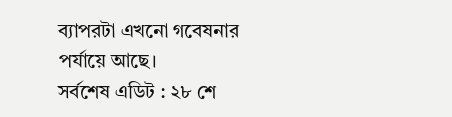ব্যাপরটা এখনো গবেষনার পর্যায়ে আছে।
সর্বশেষ এডিট : ২৮ শে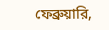ফেব্রুয়ারি,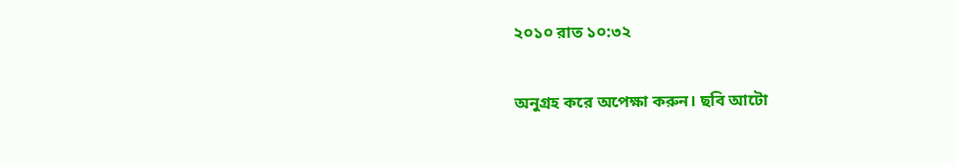২০১০ রাত ১০:৩২

অনুগ্রহ করে অপেক্ষা করুন। ছবি আটো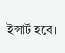ইন্সার্ট হবে।